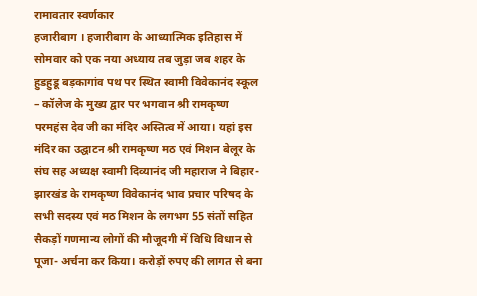रामावतार स्वर्णकार
हजारीबाग । हजारीबाग के आध्यात्मिक इतिहास में सोमवार को एक नया अध्याय तब जुड़ा जब शहर के हुडहुडू बड़कागांव पथ पर स्थित स्वामी विवेकानंद स्कूल – कॉलेज के मुख्य द्वार पर भगवान श्री रामकृष्ण परमहंस देव जी का मंदिर अस्तित्व में आया। यहां इस मंदिर का उद्घाटन श्री रामकृष्ण मठ एवं मिशन बेलूर के संघ सह अध्यक्ष स्वामी दिव्यानंद जी महाराज ने बिहार- झारखंड के रामकृष्ण विवेकानंद भाव प्रचार परिषद के सभी सदस्य एवं मठ मिशन के लगभग 55 संतों सहित सैकड़ों गणमान्य लोगों की मौजूदगी में विधि विधान से पूजा- अर्चना कर किया। करोड़ों रुपए की लागत से बना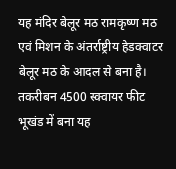यह मंदिर बेलूर मठ रामकृष्ण मठ एवं मिशन के अंतर्राष्ट्रीय हेडक्वाटर बेलूर मठ के आदल से बना है। तकरीबन 4500 स्क्वायर फीट भूखंड में बना यह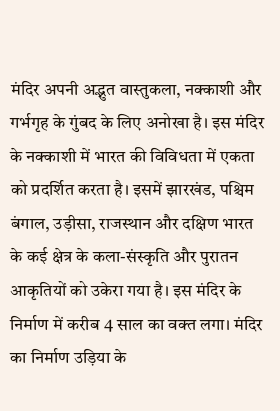मंदिर अपनी अद्भुत वास्तुकला, नक्काशी और गर्भगृह के गुंबद के लिए अनोखा है। इस मंदिर के नक्काशी में भारत की विविधता में एकता को प्रदर्शित करता है। इसमें झारखंड, पश्चिम बंगाल, उड़ीसा, राजस्थान और दक्षिण भारत के कई क्षेत्र के कला-संस्कृति और पुरातन आकृतियों को उकेरा गया है। इस मंदिर के निर्माण में करीब 4 साल का वक्त लगा। मंदिर का निर्माण उड़िया के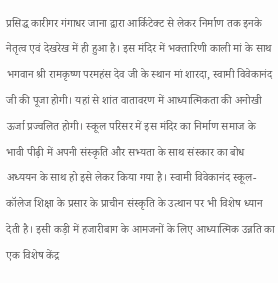प्रसिद्ध कारीगर गंगाधर जाना द्वारा आर्किटेक्ट से लेकर निर्माण तक इनके नेतृत्व एवं देखरेख में ही हुआ है। इस मंदिर में भक्तारिणी काली मां के साथ भगवान श्री रामकृष्ण परमहंस देव जी के स्थान मां शारदा, स्वामी विवेकानंद जी की पूजा होगी। यहां से शांत वातावरण में आध्यात्मिकता की अनोखी ऊर्जा प्रज्वलित होगी। स्कूल परिसर में इस मंदिर का निर्माण समाज के भावी पीढ़ी में अपनी संस्कृति और सभ्यता के साथ संस्कार का बोध अध्ययन के साथ हो इसे लेकर किया गया है। स्वामी विवेकानंद स्कूल- कॉलेज शिक्षा के प्रसार के प्राचीन संस्कृति के उत्थान पर भी विशेष ध्यान देती है। इसी कड़ी में हजारीबाग के आमजनों के लिए आध्यात्मिक उन्नति का एक विशेष केंद्र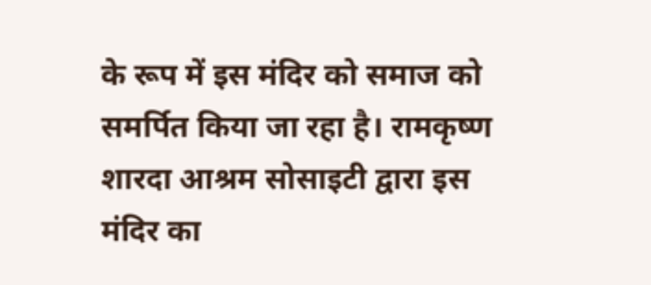के रूप में इस मंदिर को समाज को समर्पित किया जा रहा है। रामकृष्ण शारदा आश्रम सोसाइटी द्वारा इस मंदिर का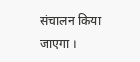संचालन किया जाएगा ।